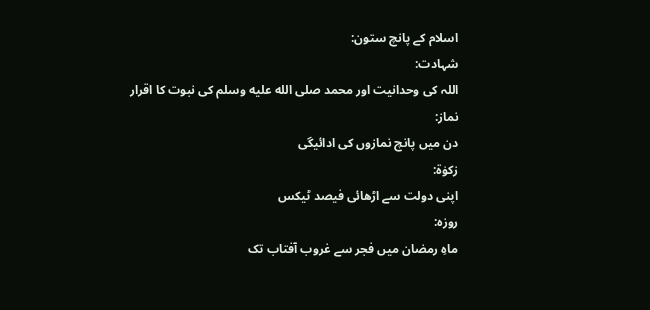اسلام کے پانچ ستون:
شہادت:
اللہ کی وحدانیت اور محمد صلى الله عليه وسلم کی نبوت کا اقرار
نماز:
دن میں پانچ نمازوں کی ادائیگی
زکوٰۃ:
اپنی دولت سے اڑھائی فیصد ٹیکس
روزہ:
ماہِ رمضان میں فجر سے غروب آفتاب تک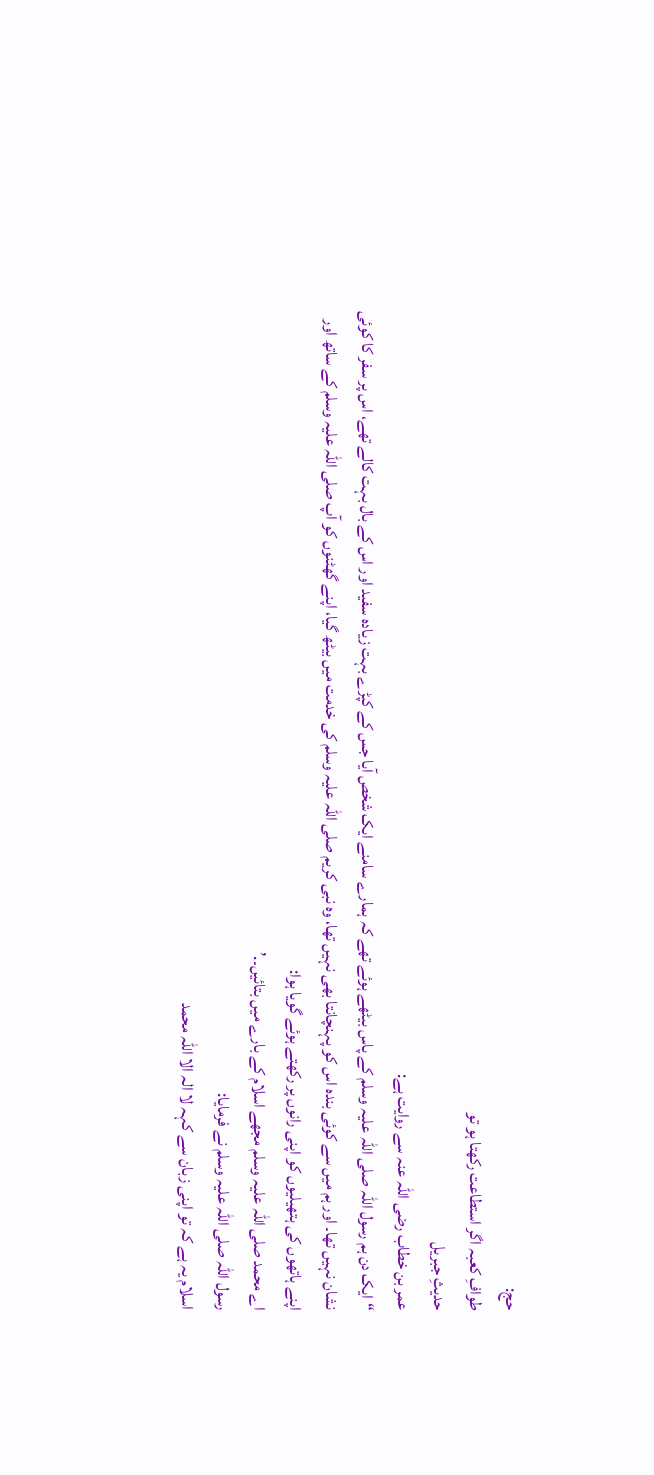حج:
طوافِ کعبہ اگر استطاعت رکھتا ہو تو
حدیثِ جبریل
عمر بن خطاب رضی اللہ عنہ سے روایت ہے:
“ایک دن ہم رسول اللہ صلی اللہ علیہ وسلم کے پاس بیٹھے ہوئے تھے کہ ہمارے سامنے ایک شخص آیا جس کے کپڑے بہت زیادہ سفید اور اس کے بال بہت کالے تھے، اس پر سفر کا کوئی نشان نہیں تھا۔ اور ہم میں سے کوئی بندہ اس کو پہنچانتا بھی نہیں تھا، وہ نبی کریم صلی اللہ علیہ وسلم کی خدمت میں بیٹھ گیا، اپنے گھٹنوں کو آپ صلی اللہ علیہ وسلم کے ساتھ اور اپنے ہاتھوں کی ہتھیلیوں کو اپنی رانوں پر رکھتے ہوئے گویا ہوا:
اے محمد صلی اللہ علیہ وسلم مجھے اسلام کے بارے میں بتائیں۔.’
رسول اللہ صلی اللہ علیہ وسلم نے فرمایا:
اسلام یہ ہے کہ تو اپنی زبان سے کہہ لا الہ الا اللہ محمد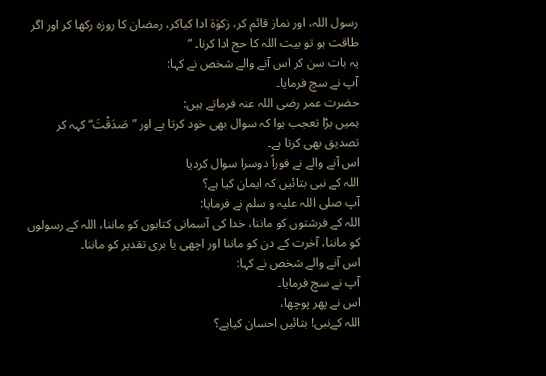رسول اللہ، اور نماز قائم کر، زکوٰۃ ادا کیاکر، رمضان کا روزہ رکھا کر اور اگر طاقت ہو تو بیت اللہ کا حج ادا کرنا۔ “
یہ بات سن کر اس آنے والے شخص نے کہا:
آپ نے سچ فرمایا۔
حضرت عمر رضی اللہ عنہ فرماتے ہیں:
ہمیں بڑا تعجب ہوا کہ سوال بھی خود کرتا ہے اور ”صَدَقْتَ“ کہہ کر تصدیق بھی کرتا ہے۔
اس آنے والے نے فوراً دوسرا سوال کردیا
اللہ کے نبی بتائیں کہ ایمان کیا ہے؟
آپ صلی اللہ علیہ و سلم نے فرمایا:
اللہ کے فرشتوں کو ماننا، خدا کی آسمانی کتابوں کو ماننا، اللہ کے رسولوں کو ماننا، آخرت کے دن کو ماننا اور اچھی یا بری تقدیر کو ماننا۔
اس آنے والے شخص نے کہا:
آپ نے سچ فرمایا۔
اس نے پھر پوچھا،
اللہ کےنبی! بتائیں احسان کیاہے؟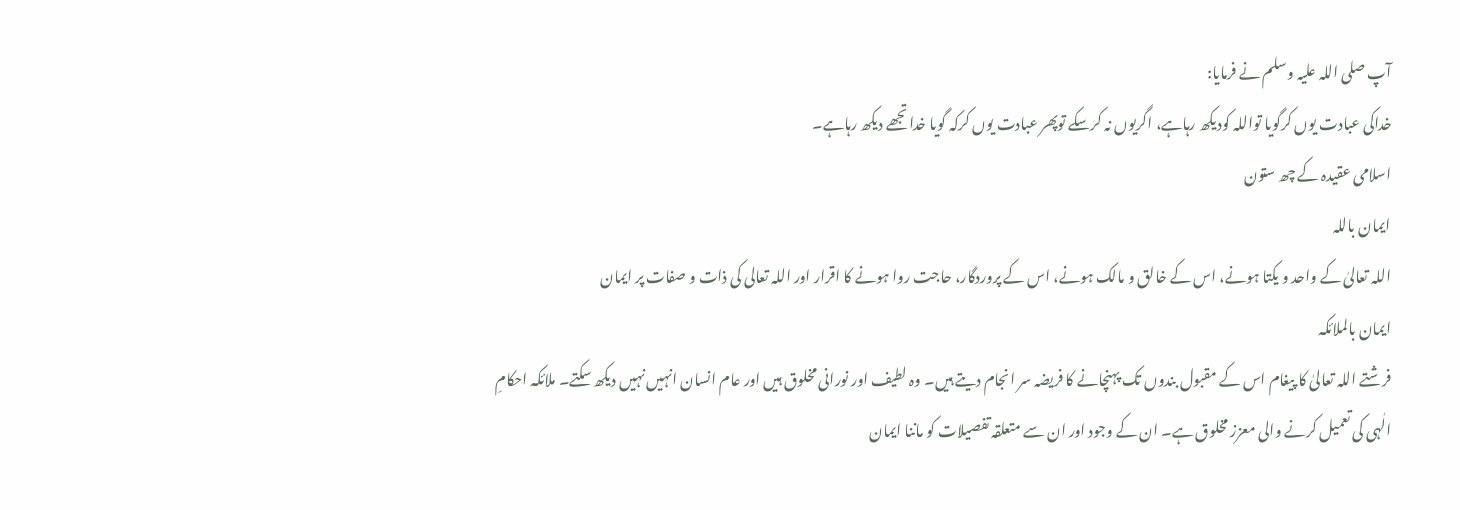آپ صلی اللہ علیہ وسلم نے فرمایا:
خداکی عبادت یوں کرگویا تواللہ کودیکھ رہاہے، اگریوں نہ کرسکے توپھر عبادت یوں کرکہ گویا خداتجھے دیکھ رہاہے۔
اسلامی عقیدہ کے چھ ستون
ایمان باللہ
اللہ تعالیٰ کے واحد و یکتا ہونے، اس کے خالق و مالک ہونے، اس کے پروردگار، حاجت روا ہونے کا اقرار اور اللہ تعالی کی ذات و صفات پر ایمان
ایمان بالملائکہ
فرشتے اللہ تعالیٰ کا پیغام اس کے مقبول بندوں تک پہنچانے کا فریضہ سر انجام دیتے ہیں۔ وہ لطیف اور نورانی مخلوق ہیں اور عام انسان انہیں نہیں دیکھ سکتے۔ ملائکہ احکامِ الٰہی کی تعمیل کرنے والی معزز مخلوق ہے۔ ان کے وجود اور ان سے متعلقہ تفصیلات کو ماننا ایمان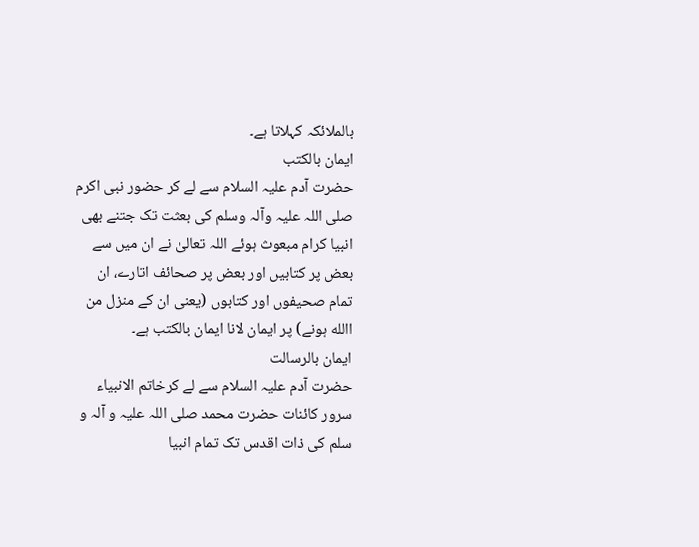بالملائکہ کہلاتا ہے۔
ایمان بالکتب
حضرت آدم علیہ السلام سے لے کر حضور نبی اکرم صلی اللہ علیہ وآلہ وسلم کی بعثت تک جتنے بھی انبیا کرام مبعوث ہوئے اللہ تعالیٰ نے ان میں سے بعض پر کتابیں اور بعض پر صحائف اتارے، ان تمام صحیفوں اور کتابوں (یعنی ان کے منزل من االله ہونے) پر ایمان لانا ایمان بالکتب ہے۔
ایمان بالرسالت
حضرت آدم علیہ السلام سے لے کرخاتم الانبیاء سرور کائنات حضرت محمد صلی اللہ علیہ و آلہ و سلم کی ذات اقدس تک تمام انبیا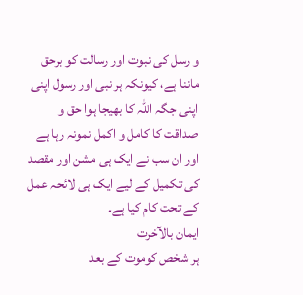و رسل کی نبوت اور رسالت کو برحق ماننا ہے، کیونکہ ہر نبی اور رسول اپنی اپنی جگہ اللہ کا بھیجا ہوا حق و صداقت کا کامل و اکمل نمونہ رہا ہے اور ان سب نے ایک ہی مشن اور مقصد کی تکمیل کے لیے ایک ہی لائحہ عمل کے تحت کام کیا ہے۔
ایمان بالآخرت
ہر شخص کوموت کے بعد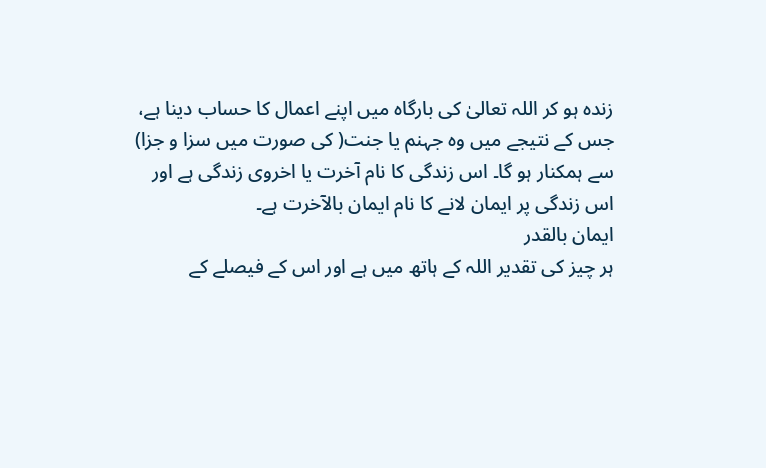زندہ ہو کر اللہ تعالیٰ کی بارگاہ میں اپنے اعمال کا حساب دینا ہے، جس کے نتیجے میں وہ جہنم یا جنت( کی صورت میں سزا و جزا) سے ہمکنار ہو گا۔ اس زندگی کا نام آخرت یا اخروی زندگی ہے اور اس زندگی پر ایمان لانے کا نام ایمان بالآخرت ہے۔
ایمان بالقدر
ہر چیز کی تقدیر اللہ کے ہاتھ میں ہے اور اس کے فیصلے کے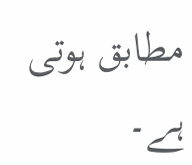مطابق ہوتی ہے۔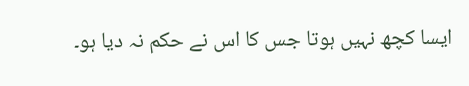ایسا کچھ نہیں ہوتا جس کا اس نے حکم نہ دیا ہو۔